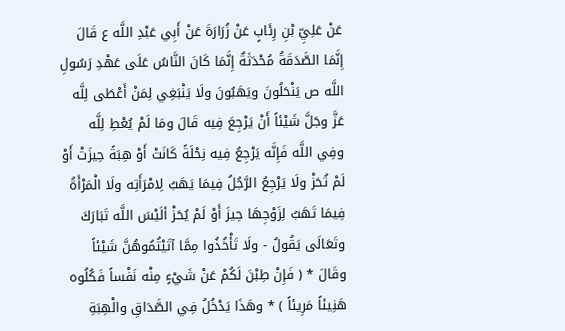عَنْ عَلِيِّ بْنِ رِئَابٍ عَنْ زُرَارَةَ عَنْ أَبِي عَبْدِ اللَّه ع قَالَ إِنَّمَا الصَّدَقَةُ مُحْدَثَةٌ إِنَّمَا كَانَ النَّاسُ عَلَى عَهْدِ رَسُولِ اللَّه ص يَنْحَلُونَ ويَهَبُونَ ولَا يَنْبَغِي لِمَنْ أَعْطَى لِلَّه عَزَّ وجَلَّ شَيْئاً أَنْ يَرْجِعَ فِيه قَالَ ومَا لَمْ يُعْطِ لِلَّه وفِي اللَّه فَإِنَّه يَرْجِعُ فِيه نِحْلَةً كَانَتْ أَوْ هِبَةً حِيزَتْ أَوْ لَمْ تُحَزْ ولَا يَرْجِعُ الرَّجُلُ فِيمَا يَهَبُ لِامْرَأَتِه ولَا الْمَرْأَةُ فِيمَا تَهَبُ لِزَوْجِهَا حِيزَ أَوْ لَمْ يُحَزْ ألَيْسَ اللَّه تَبَارَكَ وتَعَالَى يَقُولُ - ولَا تَأْخُذُوا مِمَّا آتَيْتُمُوهُنَّ شَيْئاً وقَالَ * ( فَإِنْ طِبْنَ لَكُمْ عَنْ شَيْءٍ مِنْه نَفْساً فَكُلُوه هَنِيئاً مَرِيئاً ) * وهَذَا يَدْخُلُ فِي الصَّدَاقِ والْهِبَةِ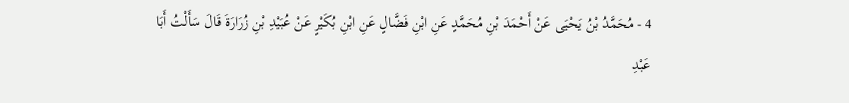4 - مُحَمَّدُ بْنُ يَحْيَى عَنْ أَحْمَدَ بْنِ مُحَمَّدٍ عَنِ ابْنِ فَضَّالٍ عَنِ ابْنِ بُكَيْرٍ عَنْ عُبَيْدِ بْنِ زُرَارَةَ قَالَ سَأَلْتُ أَبَا عَبْدِ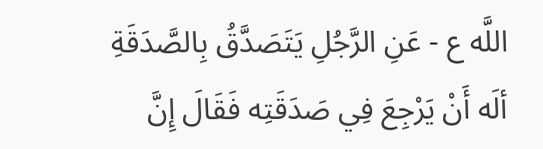اللَّه ع - عَنِ الرَّجُلِ يَتَصَدَّقُ بِالصَّدَقَةِ ألَه أَنْ يَرْجِعَ فِي صَدَقَتِه فَقَالَ إِنَّ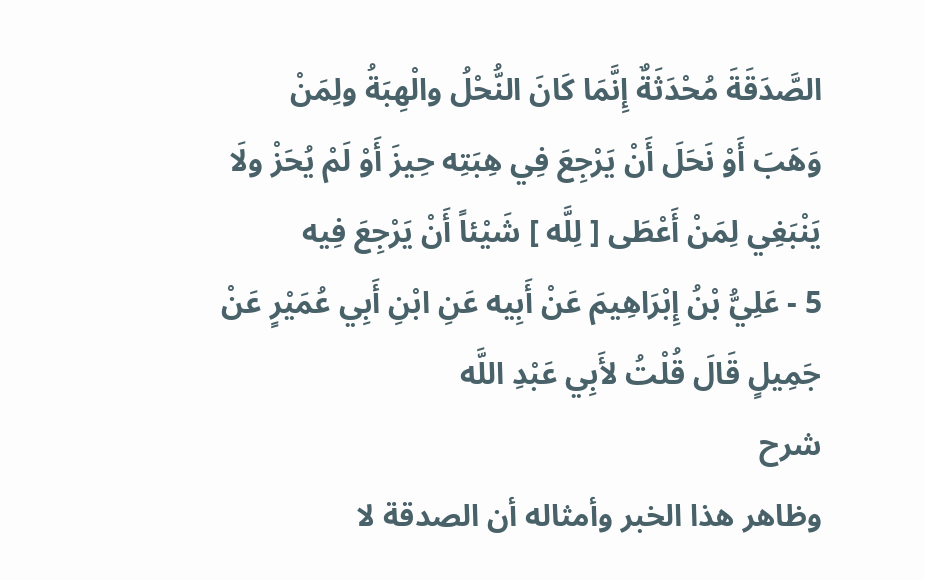الصَّدَقَةَ مُحْدَثَةٌ إِنَّمَا كَانَ النُّحْلُ والْهِبَةُ ولِمَنْ وَهَبَ أَوْ نَحَلَ أَنْ يَرْجِعَ فِي هِبَتِه حِيزَ أَوْ لَمْ يُحَزْ ولَا يَنْبَغِي لِمَنْ أَعْطَى [ لِلَّه ] شَيْئاً أَنْ يَرْجِعَ فِيه
5 - عَلِيُّ بْنُ إِبْرَاهِيمَ عَنْ أَبِيه عَنِ ابْنِ أَبِي عُمَيْرٍ عَنْ جَمِيلٍ قَالَ قُلْتُ لأَبِي عَبْدِ اللَّه
شرح
وظاهر هذا الخبر وأمثاله أن الصدقة لا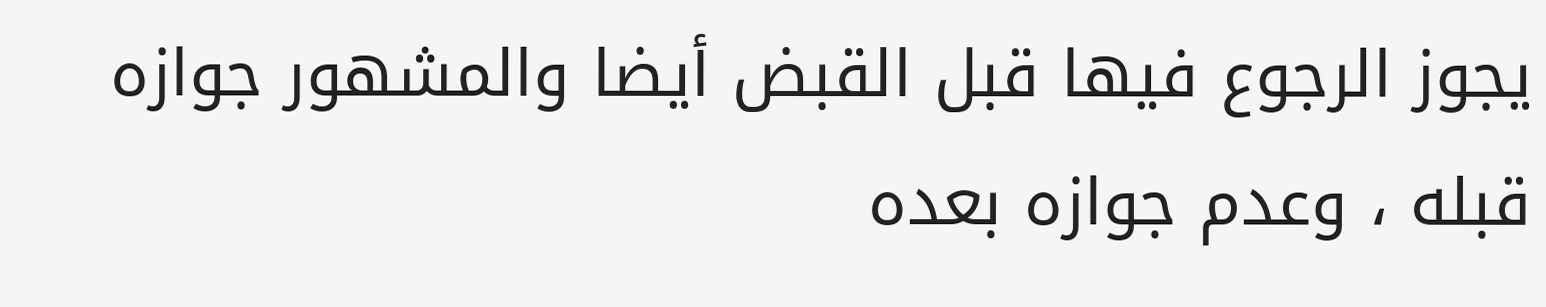يجوز الرجوع فيها قبل القبض أيضا والمشهور جوازه قبله ، وعدم جوازه بعده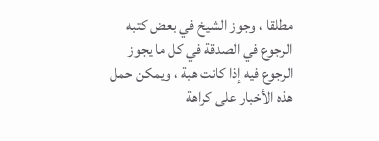مطلقا ، وجوز الشيخ في بعض كتبه الرجوع في الصدقة في كل ما يجوز الرجوع فيه إذا كانت هبة ، ويمكن حمل هذه الأخبار على كراهة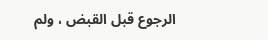الرجوع قبل القبض ، ولم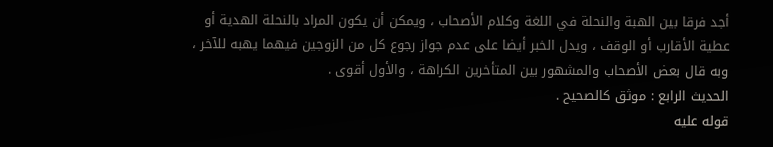أجد فرقا بين الهبة والنحلة في اللغة وكلام الأصحاب ، ويمكن أن يكون المراد بالنحلة الهدية أو عطية الأقارب أو الوقف ، ويدل الخبر أيضا على عدم جواز رجوع كل من الزوجين فيهما يهبه للآخر ، وبه قال بعض الأصحاب والمشهور بين المتأخرين الكراهة ، والأول أقوى .
الحديث الرابع : موثق كالصحيح .
قوله عليه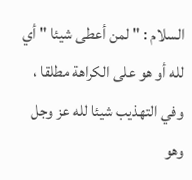السلام : " لمن أعطى شيئا " أي لله أو هو على الكراهة مطلقا ، وفي التهذيب شيئا لله عز وجل وهو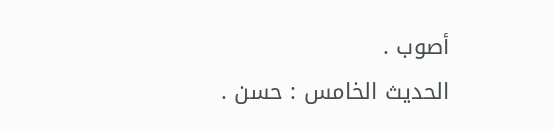أصوب .
الحديث الخامس : حسن .